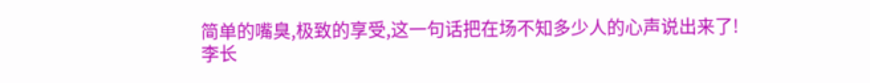简单的嘴臭,极致的享受,这一句话把在场不知多少人的心声说出来了!
李长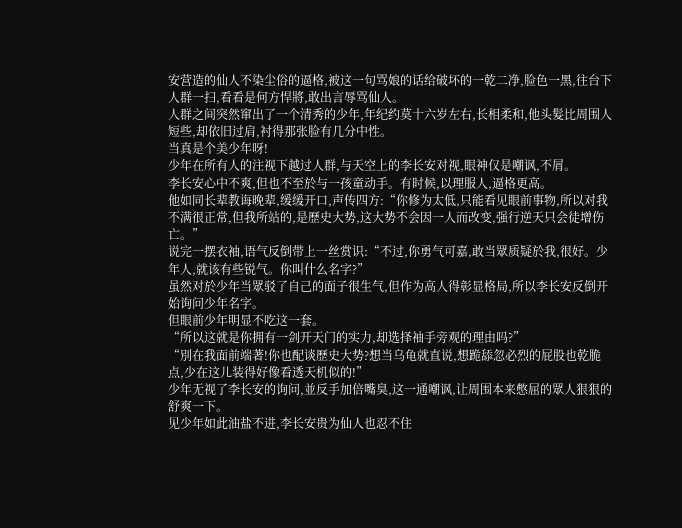安营造的仙人不染尘俗的逼格,被这一句骂娘的话给破坏的一乾二净,脸色一黑,往台下人群一扫,看看是何方悍將,敢出言辱骂仙人。
人群之间突然窜出了一个清秀的少年,年纪约莫十六岁左右,长相柔和,他头髮比周围人短些,却依旧过肩,衬得那张脸有几分中性。
当真是个美少年呀!
少年在所有人的注视下越过人群,与天空上的李长安对视,眼神仅是嘲讽,不屑。
李长安心中不爽,但也不至於与一孩童动手。有时候,以理服人,逼格更高。
他如同长辈教诲晚辈,缓缓开口,声传四方:“你修为太低,只能看见眼前事物,所以对我不满很正常,但我所站的,是歷史大势,这大势不会因一人而改变,强行逆天只会徒增伤亡。”
说完一摆衣袖,语气反倒带上一丝赏识:“不过,你勇气可嘉,敢当眾质疑於我,很好。少年人,就该有些锐气。你叫什么名字?”
虽然对於少年当眾驳了自己的面子很生气,但作为高人得彰显格局,所以李长安反倒开始询问少年名字。
但眼前少年明显不吃这一套。
“所以这就是你拥有一剑开天门的实力,却选择袖手旁观的理由吗?”
“別在我面前端著!你也配谈歷史大势?想当乌龟就直说,想跪舔忽必烈的屁股也乾脆点,少在这儿装得好像看透天机似的!”
少年无视了李长安的询问,並反手加倍嘴臭,这一通嘲讽,让周围本来憋屈的眾人狠狠的舒爽一下。
见少年如此油盐不进,李长安贵为仙人也忍不住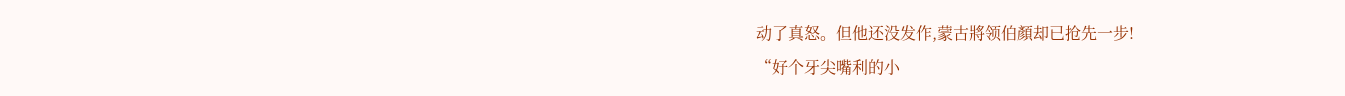动了真怒。但他还没发作,蒙古將领伯顏却已抢先一步!
“好个牙尖嘴利的小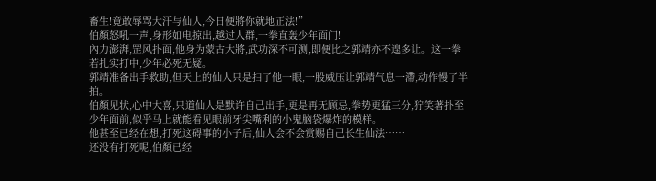畜生!竟敢辱骂大汗与仙人,今日便將你就地正法!”
伯顏怒吼一声,身形如电掠出,越过人群,一拳直轰少年面门!
內力澎湃,罡风扑面,他身为蒙古大將,武功深不可测,即便比之郭靖亦不遑多让。这一拳若扎实打中,少年必死无疑。
郭靖准备出手救助,但天上的仙人只是扫了他一眼,一股威压让郭靖气息一滯,动作慢了半拍。
伯顏见状,心中大喜,只道仙人是默许自己出手,更是再无顾忌,拳势更猛三分,狞笑著扑至少年面前,似乎马上就能看见眼前牙尖嘴利的小鬼脑袋爆炸的模样。
他甚至已经在想,打死这碍事的小子后,仙人会不会赏赐自己长生仙法……
还没有打死呢,伯顏已经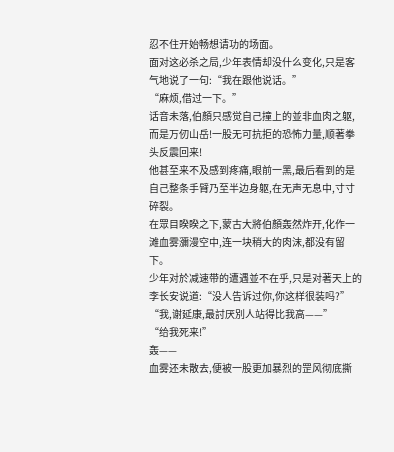忍不住开始畅想请功的场面。
面对这必杀之局,少年表情却没什么变化,只是客气地说了一句:“我在跟他说话。”
“麻烦,借过一下。”
话音未落,伯顏只感觉自己撞上的並非血肉之躯,而是万仞山岳!一股无可抗拒的恐怖力量,顺著拳头反震回来!
他甚至来不及感到疼痛,眼前一黑,最后看到的是自己整条手臂乃至半边身躯,在无声无息中,寸寸碎裂。
在眾目睽睽之下,蒙古大將伯顏轰然炸开,化作一滩血雾瀰漫空中,连一块稍大的肉沫,都没有留下。
少年对於减速带的遭遇並不在乎,只是对著天上的李长安说道:“没人告诉过你,你这样很装吗?”
“我,谢延康,最討厌別人站得比我高——”
“给我死来!”
轰——
血雾还未散去,便被一股更加暴烈的罡风彻底撕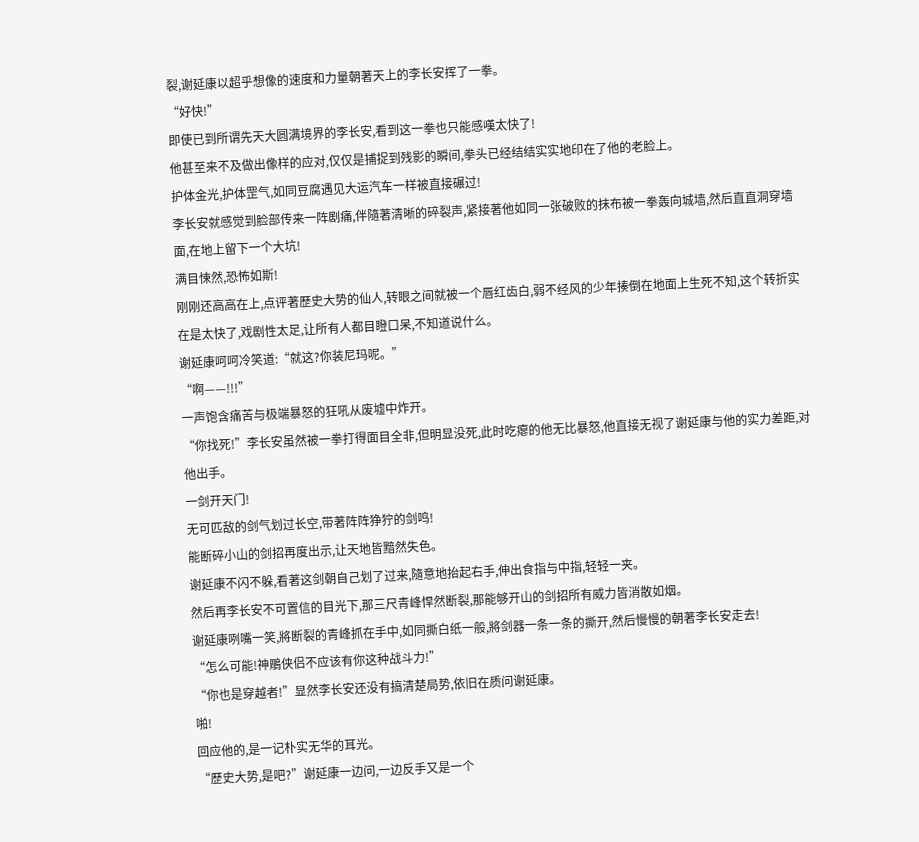裂,谢延康以超乎想像的速度和力量朝著天上的李长安挥了一拳。
“好快!”
即使已到所谓先天大圆满境界的李长安,看到这一拳也只能感嘆太快了!
他甚至来不及做出像样的应对,仅仅是捕捉到残影的瞬间,拳头已经结结实实地印在了他的老脸上。
护体金光,护体罡气,如同豆腐遇见大运汽车一样被直接碾过!
李长安就感觉到脸部传来一阵剧痛,伴隨著清晰的碎裂声,紧接著他如同一张破败的抹布被一拳轰向城墙,然后直直洞穿墙面,在地上留下一个大坑!
满目悚然,恐怖如斯!
刚刚还高高在上,点评著歷史大势的仙人,转眼之间就被一个唇红齿白,弱不经风的少年揍倒在地面上生死不知,这个转折实在是太快了,戏剧性太足,让所有人都目瞪口呆,不知道说什么。
谢延康呵呵冷笑道:“就这?你装尼玛呢。”
“啊——!!!”
一声饱含痛苦与极端暴怒的狂吼从废墟中炸开。
“你找死!”李长安虽然被一拳打得面目全非,但明显没死,此时吃瘪的他无比暴怒,他直接无视了谢延康与他的实力差距,对他出手。
一剑开天门!
无可匹敌的剑气划过长空,带著阵阵狰狞的剑鸣!
能断碎小山的剑招再度出示,让天地皆黯然失色。
谢延康不闪不躲,看著这剑朝自己划了过来,隨意地抬起右手,伸出食指与中指,轻轻一夹。
然后再李长安不可置信的目光下,那三尺青峰悍然断裂,那能够开山的剑招所有威力皆消散如烟。
谢延康咧嘴一笑,將断裂的青峰抓在手中,如同撕白纸一般,將剑器一条一条的撕开,然后慢慢的朝著李长安走去!
“怎么可能!神鵰侠侣不应该有你这种战斗力!”
“你也是穿越者!”显然李长安还没有搞清楚局势,依旧在质问谢延康。
啪!
回应他的,是一记朴实无华的耳光。
“歷史大势,是吧?”谢延康一边问,一边反手又是一个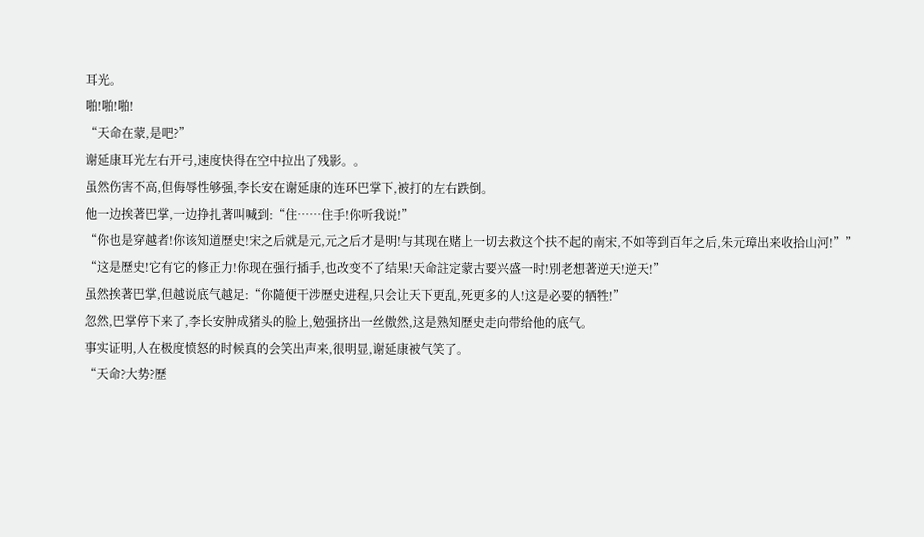耳光。
啪!啪!啪!
“天命在蒙,是吧?”
谢延康耳光左右开弓,速度快得在空中拉出了残影。。
虽然伤害不高,但侮辱性够强,李长安在谢延康的连环巴掌下,被打的左右跌倒。
他一边挨著巴掌,一边挣扎著叫喊到:“住……住手!你听我说!”
“你也是穿越者!你该知道歷史!宋之后就是元,元之后才是明!与其现在赌上一切去救这个扶不起的南宋,不如等到百年之后,朱元璋出来收拾山河!””
“这是歷史!它有它的修正力!你现在强行插手,也改变不了结果!天命註定蒙古要兴盛一时!別老想著逆天!逆天!”
虽然挨著巴掌,但越说底气越足:“你隨便干涉歷史进程,只会让天下更乱,死更多的人!这是必要的牺牲!”
忽然,巴掌停下来了,李长安肿成猪头的脸上,勉强挤出一丝傲然,这是熟知歷史走向带给他的底气。
事实证明,人在极度愤怒的时候真的会笑出声来,很明显,谢延康被气笑了。
“天命?大势?歷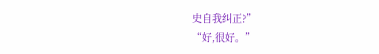史自我纠正?”
“好,很好。”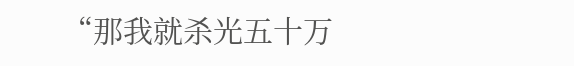“那我就杀光五十万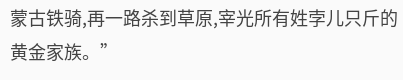蒙古铁骑,再一路杀到草原,宰光所有姓孛儿只斤的黄金家族。”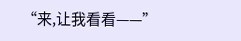“来,让我看看——”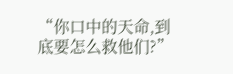“你口中的天命,到底要怎么救他们?”